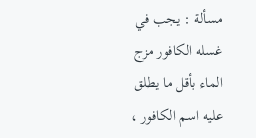مسألة : يجب في غسله الكافور مزج الماء بأقل ما يطلق عليه اسم الكافور ،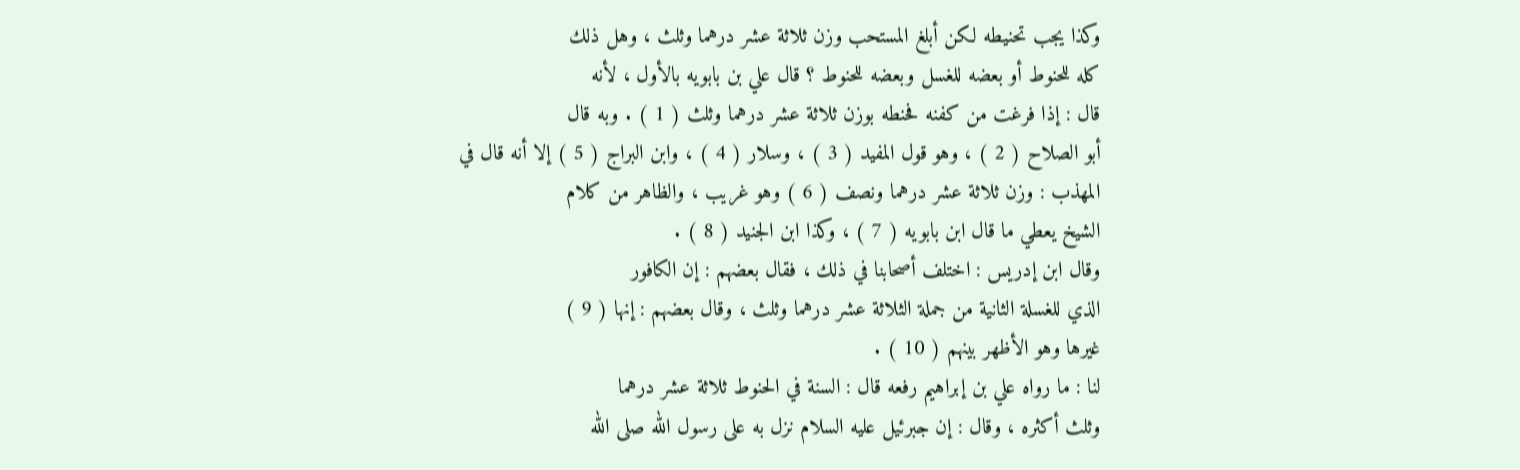وكذا يجب تحنيطه لكن أبلغ المستحب وزن ثلاثة عشر درهما وثلث ، وهل ذلك
كله للحنوط أو بعضه للغسل وبعضه للحنوط ؟ قال علي بن بابويه بالأول ، لأنه
قال : إذا فرغت من كفنه فحنطه بوزن ثلاثة عشر درهما وثلث ( 1 ) . وبه قال
أبو الصلاح ( 2 ) ، وهو قول المفيد ( 3 ) ، وسلار ( 4 ) ، وابن البراج ( 5 ) إلا أنه قال في
المهذب : وزن ثلاثة عشر درهما ونصف ( 6 ) وهو غريب ، والظاهر من كلام
الشيخ يعطي ما قال ابن بابويه ( 7 ) ، وكذا ابن الجنيد ( 8 ) .
وقال ابن إدريس : اختلف أصحابنا في ذلك ، فقال بعضهم : إن الكافور
الذي للغسلة الثانية من جملة الثلاثة عشر درهما وثلث ، وقال بعضهم : إنها ( 9 )
غيرها وهو الأظهر بينهم ( 10 ) .
لنا : ما رواه علي بن إبراهيم رفعه قال : السنة في الحنوط ثلاثة عشر درهما
وثلث أكثره ، وقال : إن جبرئيل عليه السلام نزل به على رسول الله صلى الله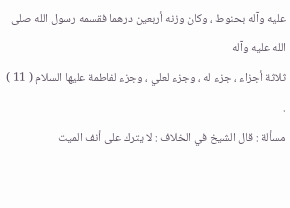عليه وآله بحنوط ، وكان وزنه أربعين درهما فقسمه رسول الله صلى الله عليه وآله
ثلاثة أجزاء ، جزء له ، وجزء لعلي ، وجزء لفاطمة عليها السلام ( 11 ) .
مسألة : قال الشيخ في الخلاف : لا يترك على أنف الميت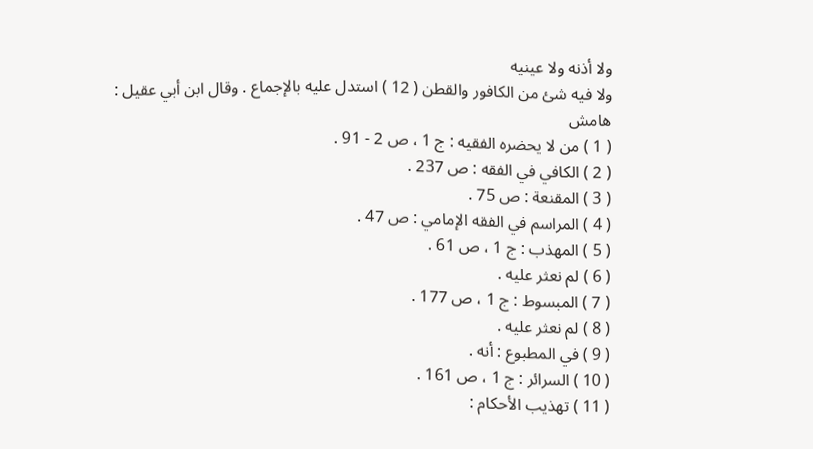ولا أذنه ولا عينيه
ولا فيه شئ من الكافور والقطن ( 12 ) استدل عليه بالإجماع . وقال ابن أبي عقيل :
هامش
( 1 ) من لا يحضره الفقيه : ج 1 ، ص 2 - 91 .
( 2 ) الكافي في الفقه : ص 237 .
( 3 ) المقنعة : ص 75 .
( 4 ) المراسم في الفقه الإمامي : ص 47 .
( 5 ) المهذب : ج 1 ، ص 61 .
( 6 ) لم نعثر عليه .
( 7 ) المبسوط : ج 1 ، ص 177 .
( 8 ) لم نعثر عليه .
( 9 ) في المطبوع : أنه .
( 10 ) السرائر : ج 1 ، ص 161 .
( 11 ) تهذيب الأحكام :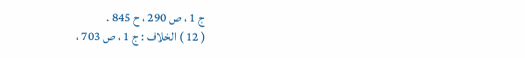ج 1 ، ص 290 ، ح 845 .
( 12 ) الخلاف : ج 1 ، ص 703 ،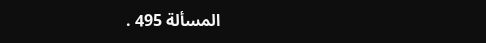المسألة 495 .